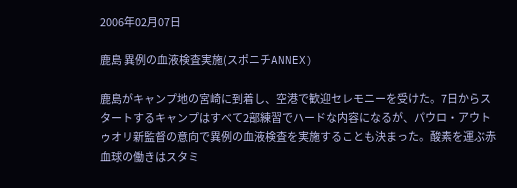2006年02月07日

鹿島 異例の血液検査実施(スポニチANNEX)

鹿島がキャンプ地の宮崎に到着し、空港で歓迎セレモニーを受けた。7日からスタートするキャンプはすべて2部練習でハードな内容になるが、パウロ・アウトゥオリ新監督の意向で異例の血液検査を実施することも決まった。酸素を運ぶ赤血球の働きはスタミ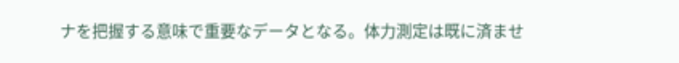ナを把握する意味で重要なデータとなる。体力測定は既に済ませ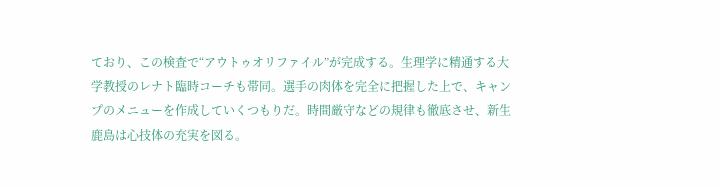ており、この検査で“アウトゥオリファイル”が完成する。生理学に精通する大学教授のレナト臨時コーチも帯同。選手の肉体を完全に把握した上で、キャンプのメニューを作成していくつもりだ。時間厳守などの規律も徹底させ、新生鹿島は心技体の充実を図る。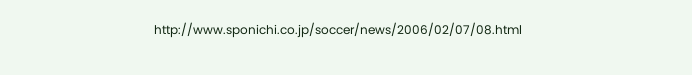http://www.sponichi.co.jp/soccer/news/2006/02/07/08.html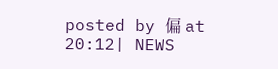posted by 偏 at 20:12| NEWS